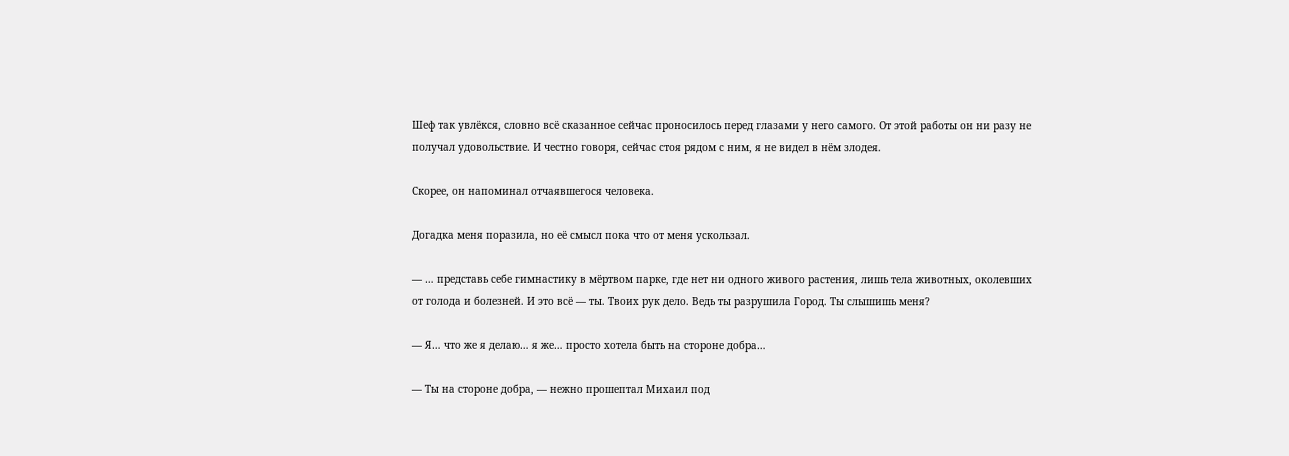Шеф так увлёкся, словно всё сказанное сейчас проносилось перед глазами у него самого. От этой работы он ни разу не получал удовольствие. И честно говоря, сейчас стоя рядом с ним, я не видел в нём злодея.

Скорее, он напоминал отчаявшегося человека.

Догадка меня поразила, но её смысл пока что от меня ускользал.

— … представь себе гимнастику в мёртвом парке, где нет ни одного живого растения, лишь тела животных, околевших от голода и болезней. И это всё — ты. Твоих рук дело. Ведь ты разрушила Город. Ты слышишь меня?

— Я… что же я делаю… я же… просто хотела быть на стороне добра…

— Ты на стороне добра, — нежно прошептал Михаил под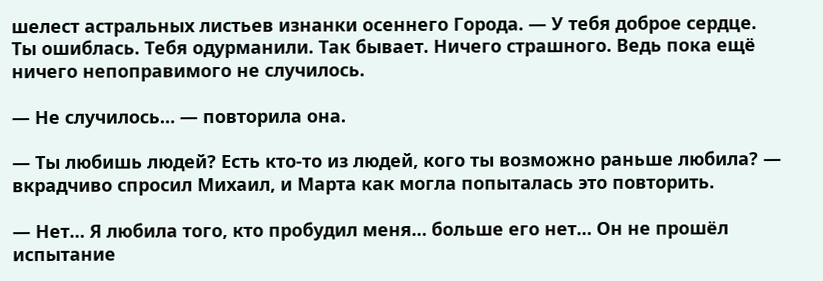шелест астральных листьев изнанки осеннего Города. — У тебя доброе сердце. Ты ошиблась. Тебя одурманили. Так бывает. Ничего страшного. Ведь пока ещё ничего непоправимого не случилось.

— Не случилось… — повторила она.

— Ты любишь людей? Есть кто-то из людей, кого ты возможно раньше любила? — вкрадчиво спросил Михаил, и Марта как могла попыталась это повторить.

— Нет… Я любила того, кто пробудил меня… больше его нет… Он не прошёл испытание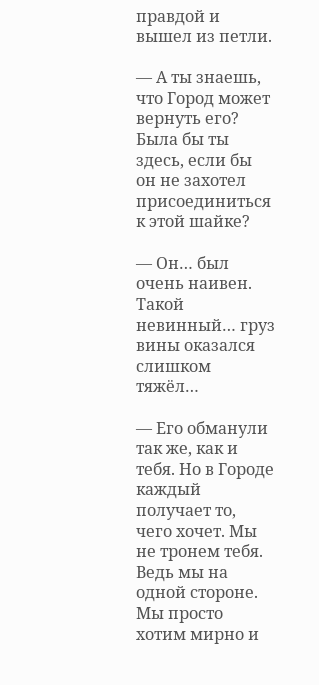правдой и вышел из петли.

— А ты знаешь, что Город может вернуть его? Была бы ты здесь, если бы он не захотел присоединиться к этой шайке?

— Он… был очень наивен. Такой невинный… груз вины оказался слишком тяжёл…

— Его обманули так же, как и тебя. Но в Городе каждый получает то, чего хочет. Мы не тронем тебя. Ведь мы на одной стороне. Мы просто хотим мирно и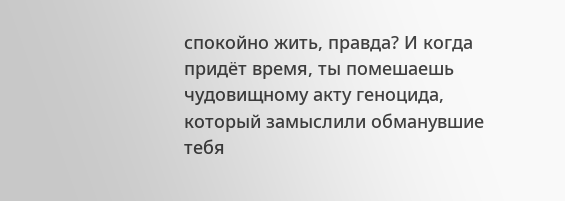спокойно жить, правда? И когда придёт время, ты помешаешь чудовищному акту геноцида, который замыслили обманувшие тебя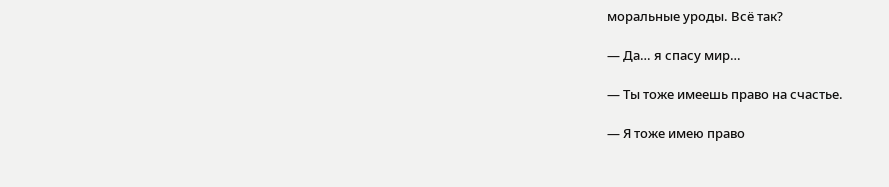моральные уроды. Всё так?

— Да… я спасу мир…

— Ты тоже имеешь право на счастье.

— Я тоже имею право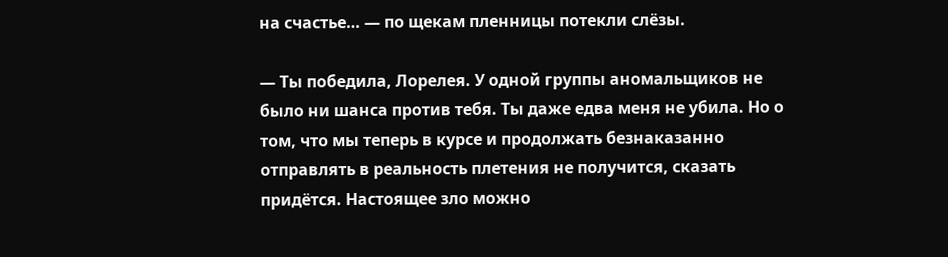на счастье… — по щекам пленницы потекли слёзы.

— Ты победила, Лорелея. У одной группы аномальщиков не было ни шанса против тебя. Ты даже едва меня не убила. Но о том, что мы теперь в курсе и продолжать безнаказанно отправлять в реальность плетения не получится, сказать придётся. Настоящее зло можно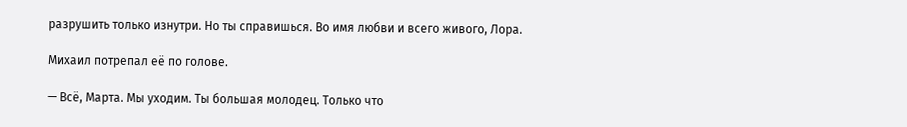разрушить только изнутри. Но ты справишься. Во имя любви и всего живого, Лора.

Михаил потрепал её по голове.

— Всё, Марта. Мы уходим. Ты большая молодец. Только что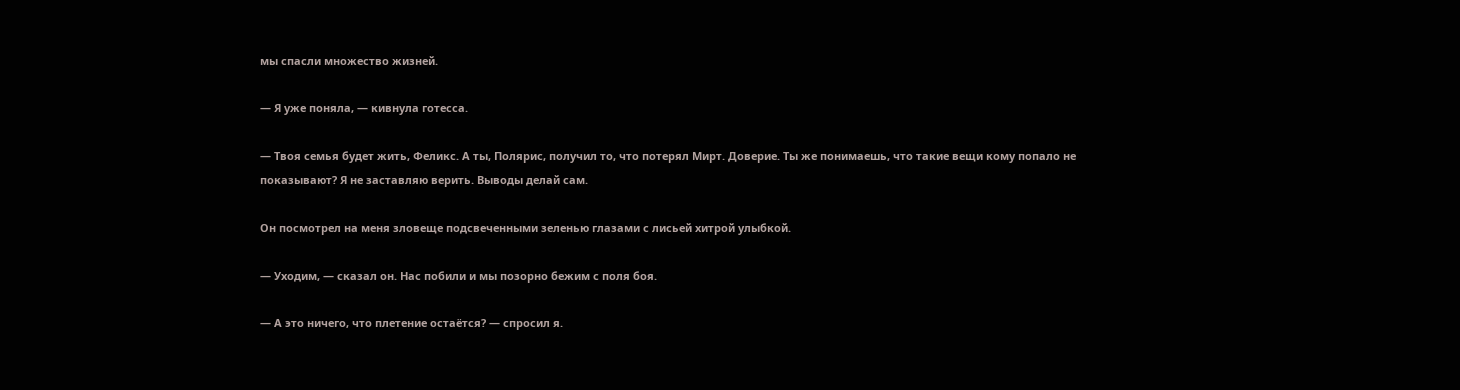мы спасли множество жизней.

— Я уже поняла, — кивнула готесса.

— Твоя семья будет жить, Феликс. А ты, Полярис, получил то, что потерял Мирт. Доверие. Ты же понимаешь, что такие вещи кому попало не показывают? Я не заставляю верить. Выводы делай сам.

Он посмотрел на меня зловеще подсвеченными зеленью глазами с лисьей хитрой улыбкой.

— Уходим, — сказал он. Нас побили и мы позорно бежим с поля боя.

— А это ничего, что плетение остаётся? — спросил я.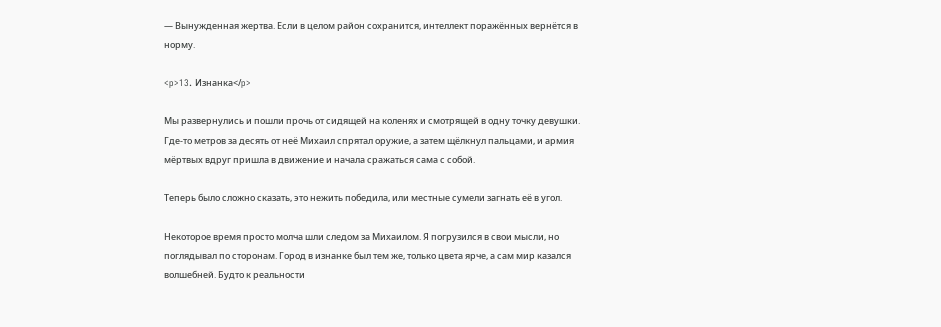— Вынужденная жертва. Если в целом район сохранится, интеллект поражённых вернётся в норму.

<p>13. Изнанка</p>

Мы развернулись и пошли прочь от сидящей на коленях и смотрящей в одну точку девушки. Где-то метров за десять от неё Михаил спрятал оружие, а затем щёлкнул пальцами, и армия мёртвых вдруг пришла в движение и начала сражаться сама с собой.

Теперь было сложно сказать, это нежить победила, или местные сумели загнать её в угол.

Некоторое время просто молча шли следом за Михаилом. Я погрузился в свои мысли, но поглядывал по сторонам. Город в изнанке был тем же, только цвета ярче, а сам мир казался волшебней. Будто к реальности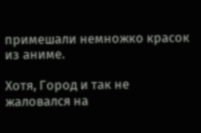примешали немножко красок из аниме.

Хотя, Город и так не жаловался на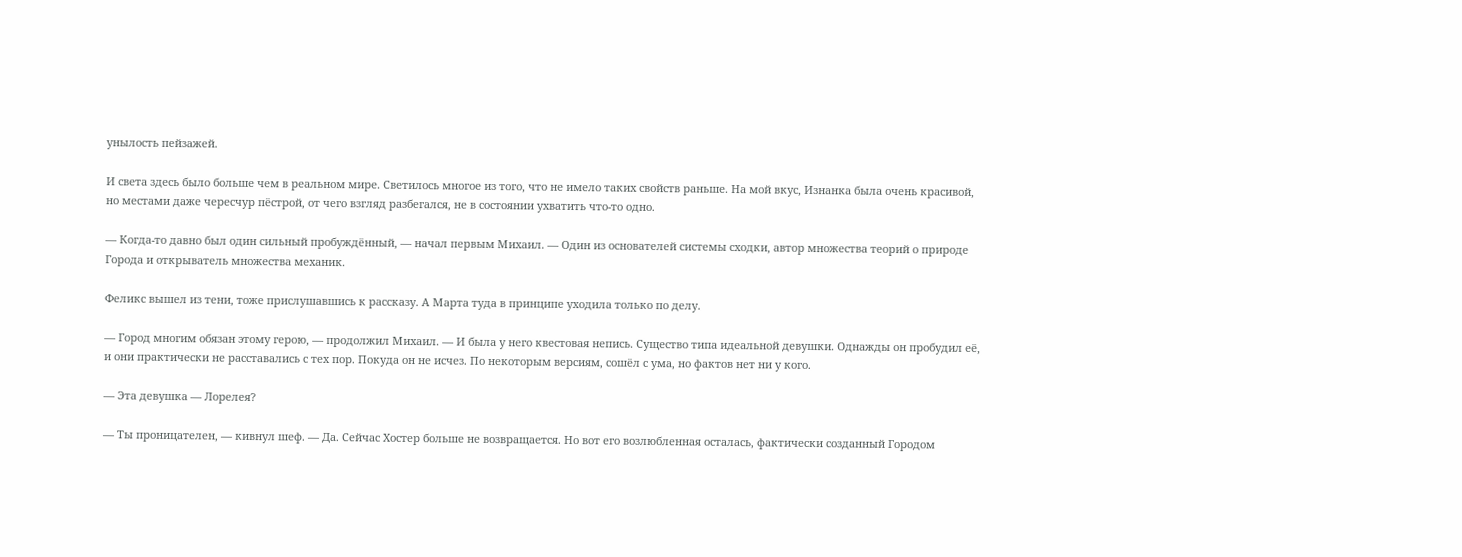унылость пейзажей.

И света здесь было больше чем в реальном мире. Светилось многое из того, что не имело таких свойств раньше. На мой вкус, Изнанка была очень красивой, но местами даже чересчур пёстрой, от чего взгляд разбегался, не в состоянии ухватить что-то одно.

— Когда-то давно был один сильный пробуждённый, — начал первым Михаил. — Один из основателей системы сходки, автор множества теорий о природе Города и открыватель множества механик.

Феликс вышел из тени, тоже прислушавшись к рассказу. А Марта туда в принципе уходила только по делу.

— Город многим обязан этому герою, — продолжил Михаил. — И была у него квестовая непись. Существо типа идеальной девушки. Однажды он пробудил её, и они практически не расставались с тех пор. Покуда он не исчез. По некоторым версиям, сошёл с ума, но фактов нет ни у кого.

— Эта девушка — Лорелея?

— Ты проницателен, — кивнул шеф. — Да. Сейчас Хостер больше не возвращается. Но вот его возлюбленная осталась, фактически созданный Городом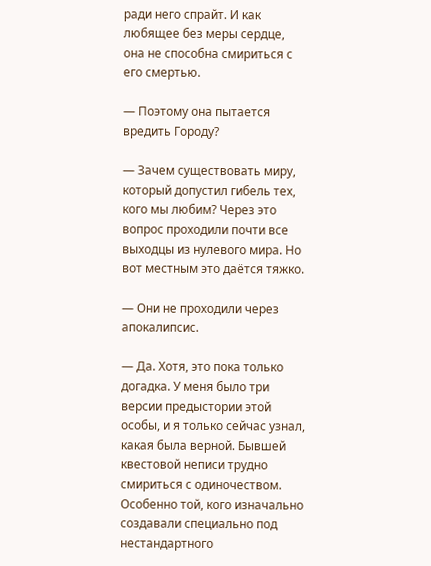ради него спрайт. И как любящее без меры сердце, она не способна смириться с его смертью.

— Поэтому она пытается вредить Городу?

— Зачем существовать миру, который допустил гибель тех, кого мы любим? Через это вопрос проходили почти все выходцы из нулевого мира. Но вот местным это даётся тяжко.

— Они не проходили через апокалипсис.

— Да. Хотя, это пока только догадка. У меня было три версии предыстории этой особы, и я только сейчас узнал, какая была верной. Бывшей квестовой неписи трудно смириться с одиночеством. Особенно той, кого изначально создавали специально под нестандартного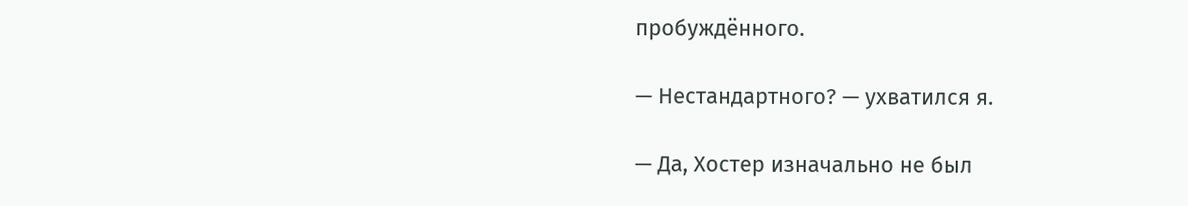пробуждённого.

— Нестандартного? — ухватился я.

— Да, Хостер изначально не был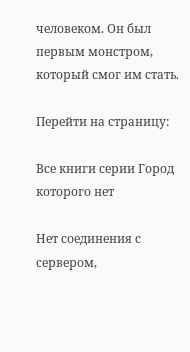человеком. Он был первым монстром, который смог им стать.

Перейти на страницу:

Все книги серии Город которого нет

Нет соединения с сервером,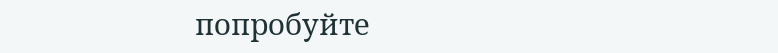попробуйте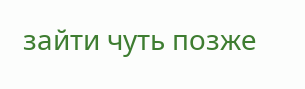зайти чуть позже